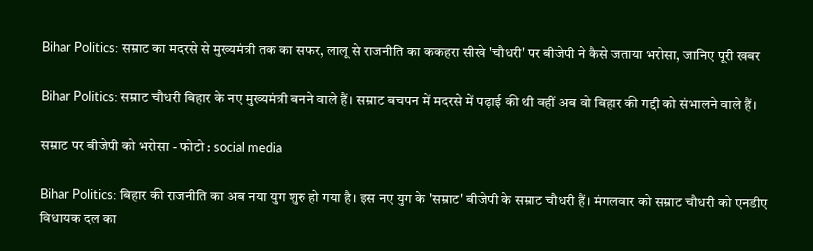Bihar Politics: सम्राट का मदरसे से मुख्यमंत्री तक का सफर, लालू से राजनीति का ककहरा सीखे 'चौधरी' पर बीजेपी ने कैसे जताया भरोसा, जानिए पूरी खबर

Bihar Politics: सम्राट चौधरी बिहार के नए मुख्यमंत्री बनने वाले हैं। सम्राट बचपन में मदरसे में पढ़ाई की थी वहीं अब वो बिहार की गद्दी को संभालने वाले हैं।

सम्राट पर बीजेपी को भरोसा - फोटो : social media

Bihar Politics: बिहार की राजनीति का अब नया युग शुरु हो गया है। इस नए युग के 'सम्राट' बीजेपी के सम्राट चौधरी हैं। मंगलवार को सम्राट चौधरी को एनडीए विधायक दल का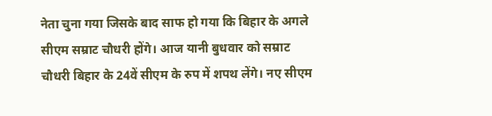नेता चुना गया जिसके बाद साफ हो गया कि बिहार के अगले सीएम सम्राट चौधरी होंगे। आज यानी बुधवार को सम्राट चौधरी बिहार के 24वें सीएम के रुप में शपथ लेंगे। नए सीएम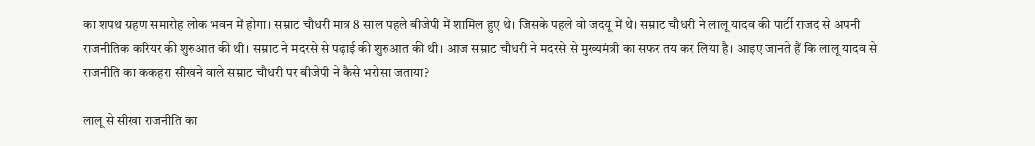का शपथ ग्रहण समारोह लोक भवन में होगा। सम्राट चौधरी मात्र 8 साल पहले बीजेपी में शामिल हुए थे। जिसके पहले वो जदयू में थे। सम्राट चौधरी ने लालू यादव की पार्टी राजद से अपनी राजनीतिक करियर की शुरुआत की थी। सम्राट ने मदरसे से पढ़ाई की शुरुआत की थी। आज सम्राट चौधरी ने मदरसे से मुख्यमंत्री का सफर तय कर लिया है। आइए जानते हैं कि लालू यादव से राजनीति का ककहरा सीखने वाले सम्राट चौधरी पर बीजेपी ने कैसे भरोसा जताया?

लालू से सीखा राजनीति का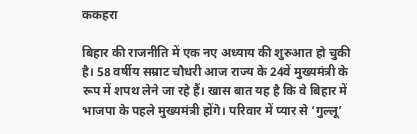ककहरा

बिहार की राजनीति में एक नए अध्याय की शुरुआत हो चुकी है। 58 वर्षीय सम्राट चौधरी आज राज्य के 24वें मुख्यमंत्री के रूप में शपथ लेने जा रहे हैं। खास बात यह है कि वे बिहार में भाजपा के पहले मुख्यमंत्री होंगे। परिवार में प्यार से ‘गुल्लू’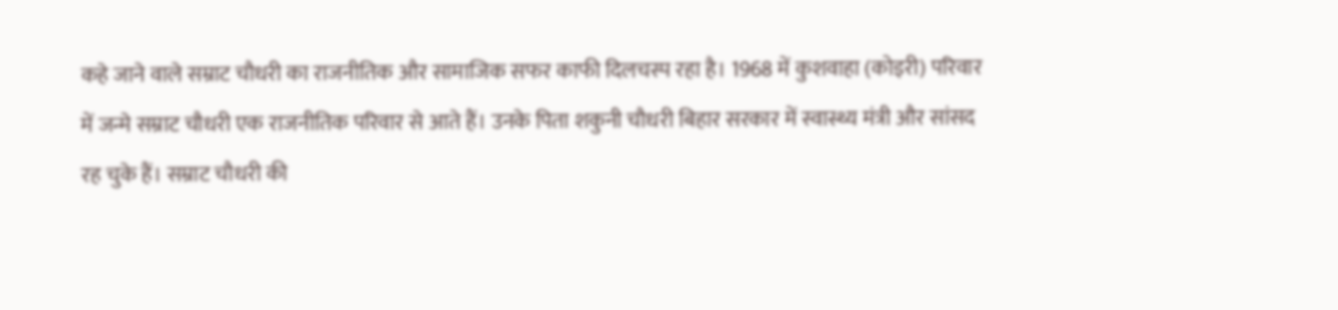कहे जाने वाले सम्राट चौधरी का राजनीतिक और सामाजिक सफर काफी दिलचस्प रहा है। 1968 में कुशवाहा (कोइरी) परिवार में जन्मे सम्राट चौधरी एक राजनीतिक परिवार से आते हैं। उनके पिता शकुनी चौधरी बिहार सरकार में स्वास्थ्य मंत्री और सांसद रह चुके हैं। सम्राट चौधरी की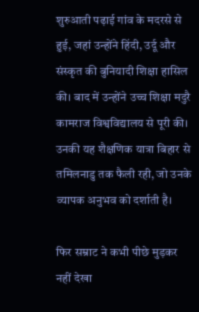शुरुआती पढ़ाई गांव के मदरसे से हुई, जहां उन्होंने हिंदी, उर्दू और संस्कृत की बुनियादी शिक्षा हासिल की। बाद में उन्होंने उच्च शिक्षा मदुरै कामराज विश्वविद्यालय से पूरी की। उनकी यह शैक्षणिक यात्रा बिहार से तमिलनाडु तक फैली रही, जो उनके व्यापक अनुभव को दर्शाती है।

फिर सम्राट ने कभी पीछे मुड़कर नहीं देखा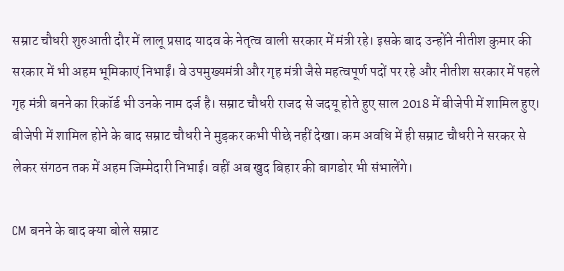सम्राट चौधरी शुरुआती दौर में लालू प्रसाद यादव के नेतृत्व वाली सरकार में मंत्री रहे। इसके बाद उन्होंने नीतीश कुमार की सरकार में भी अहम भूमिकाएं निभाईं। वे उपमुख्यमंत्री और गृह मंत्री जैसे महत्वपूर्ण पदों पर रहे और नीतीश सरकार में पहले गृह मंत्री बनने का रिकॉर्ड भी उनके नाम दर्ज है। सम्राट चौधरी राजद से जदयू होते हुए साल 2018 में बीजेपी में शामिल हुए। बीजेपी में शामिल होने के बाद सम्राट चौधरी ने मुड़कर कभी पीछे नहीं देखा। कम अवधि में ही सम्राट चौधरी ने सरकर से लेकर संगठन तक में अहम जिम्मेदारी निभाई। वहीं अब खुद बिहार की बागडोर भी संभालेंगे।

CM बनने के बाद क्या बोले सम्राट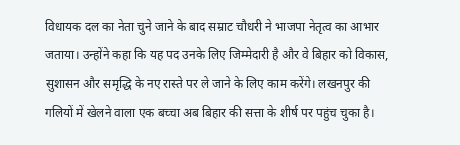विधायक दल का नेता चुने जाने के बाद सम्राट चौधरी ने भाजपा नेतृत्व का आभार जताया। उन्होंने कहा कि यह पद उनके लिए जिम्मेदारी है और वे बिहार को विकास, सुशासन और समृद्धि के नए रास्ते पर ले जाने के लिए काम करेंगे। लखनपुर की गलियों में खेलने वाला एक बच्चा अब बिहार की सत्ता के शीर्ष पर पहुंच चुका है।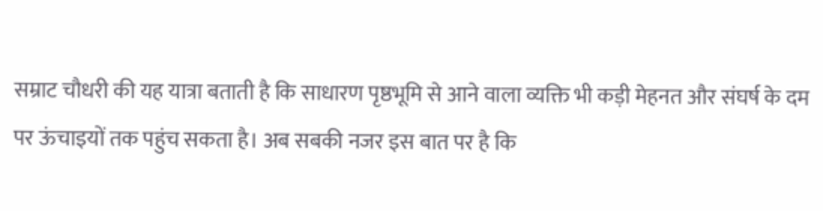सम्राट चौधरी की यह यात्रा बताती है कि साधारण पृष्ठभूमि से आने वाला व्यक्ति भी कड़ी मेहनत और संघर्ष के दम पर ऊंचाइयों तक पहुंच सकता है। अब सबकी नजर इस बात पर है कि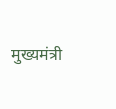मुख्यमंत्री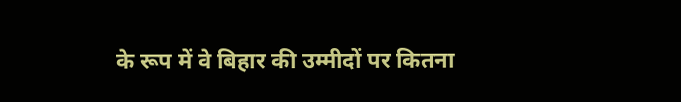के रूप में वे बिहार की उम्मीदों पर कितना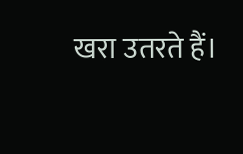खरा उतरते हैं।